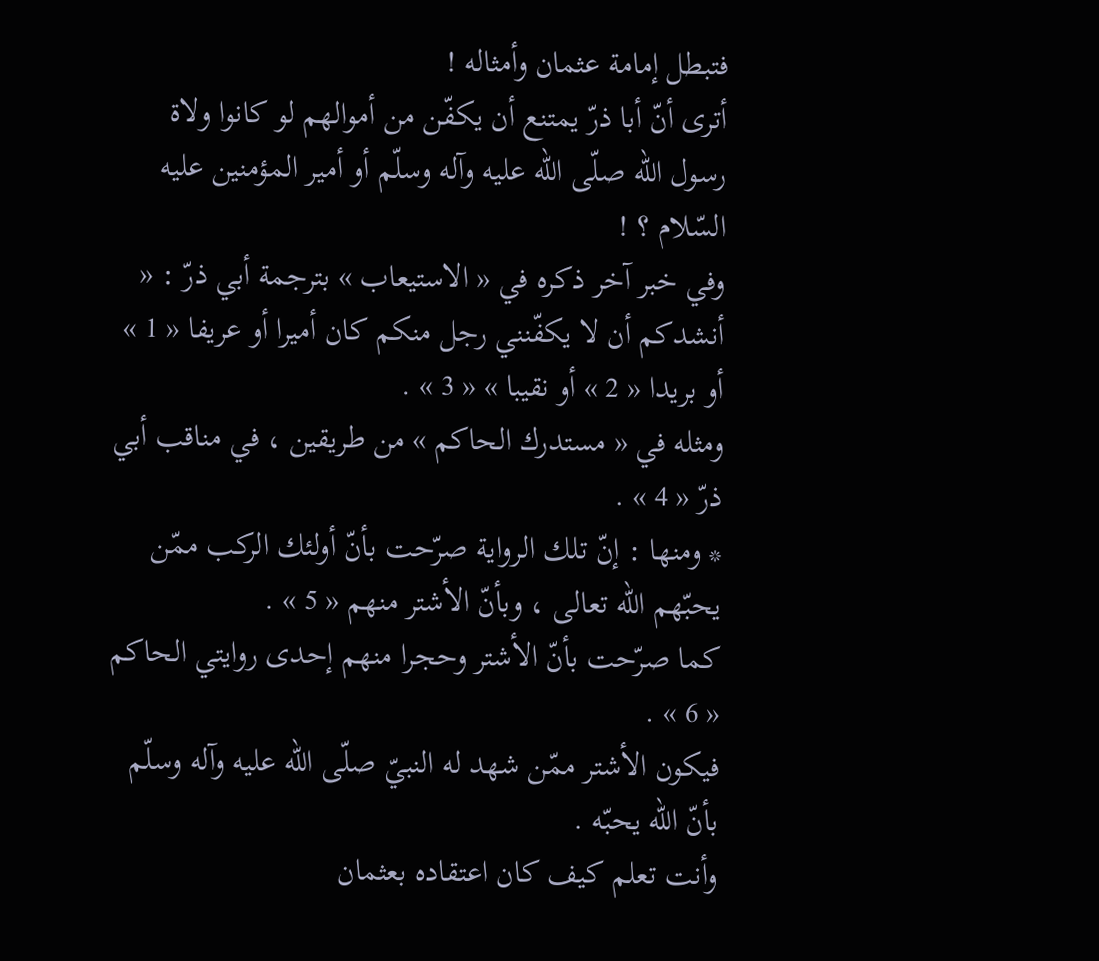فتبطل إمامة عثمان وأمثاله !
أترى أنّ أبا ذرّ يمتنع أن يكفّن من أموالهم لو كانوا ولاة رسول اللّه صلّى اللّه عليه وآله وسلّم أو أمير المؤمنين عليه السّلام ؟ !
وفي خبر آخر ذكره في « الاستيعاب » بترجمة أبي ذرّ : « أنشدكم أن لا يكفّنني رجل منكم كان أميرا أو عريفا « 1 » أو بريدا « 2 » أو نقيبا » « 3 » .
ومثله في « مستدرك الحاكم » من طريقين ، في مناقب أبي ذرّ « 4 » .
* ومنها : إنّ تلك الرواية صرّحت بأنّ أولئك الركب ممّن يحبّهم اللّه تعالى ، وبأنّ الأشتر منهم « 5 » .
كما صرّحت بأنّ الأشتر وحجرا منهم إحدى روايتي الحاكم « 6 » .
فيكون الأشتر ممّن شهد له النبيّ صلّى اللّه عليه وآله وسلّم بأنّ اللّه يحبّه .
وأنت تعلم كيف كان اعتقاده بعثمان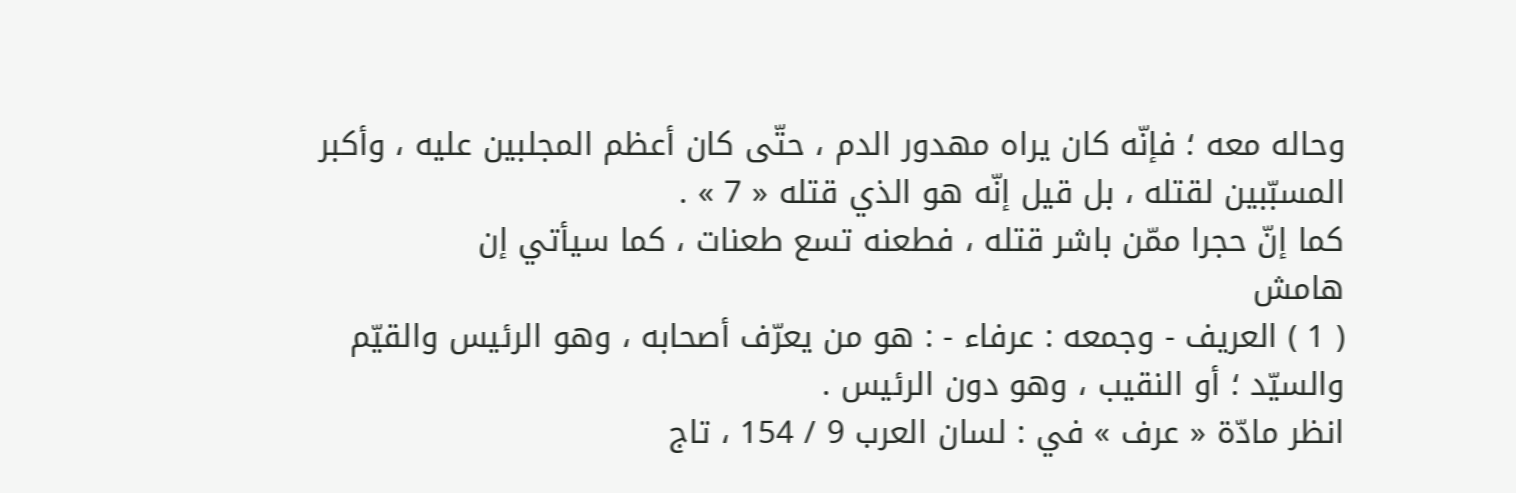وحاله معه ؛ فإنّه كان يراه مهدور الدم ، حتّى كان أعظم المجلبين عليه ، وأكبر المسبّبين لقتله ، بل قيل إنّه هو الذي قتله « 7 » .
كما إنّ حجرا ممّن باشر قتله ، فطعنه تسع طعنات ، كما سيأتي إن
هامش
( 1 ) العريف - وجمعه : عرفاء - : هو من يعرّف أصحابه ، وهو الرئيس والقيّم والسيّد ؛ أو النقيب ، وهو دون الرئيس .
انظر مادّة « عرف » في : لسان العرب 9 / 154 ، تاج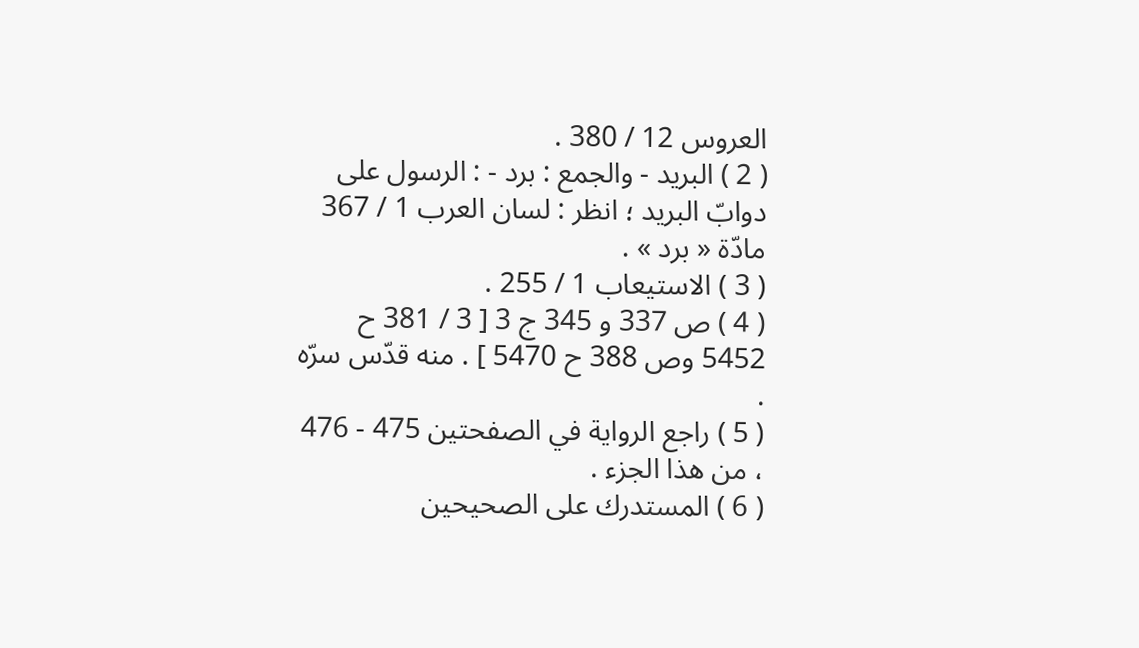العروس 12 / 380 .
( 2 ) البريد - والجمع : برد - : الرسول على دوابّ البريد ؛ انظر : لسان العرب 1 / 367 مادّة « برد » .
( 3 ) الاستيعاب 1 / 255 .
( 4 ) ص 337 و 345 ج 3 [ 3 / 381 ح 5452 وص 388 ح 5470 ] . منه قدّس سرّه .
( 5 ) راجع الرواية في الصفحتين 475 - 476 ، من هذا الجزء .
( 6 ) المستدرك على الصحيحين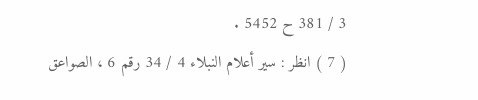3 / 381 ح 5452 .
( 7 ) انظر : سير أعلام النبلاء 4 / 34 رقم 6 ، الصواعق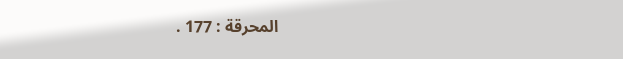المحرقة : 177 .